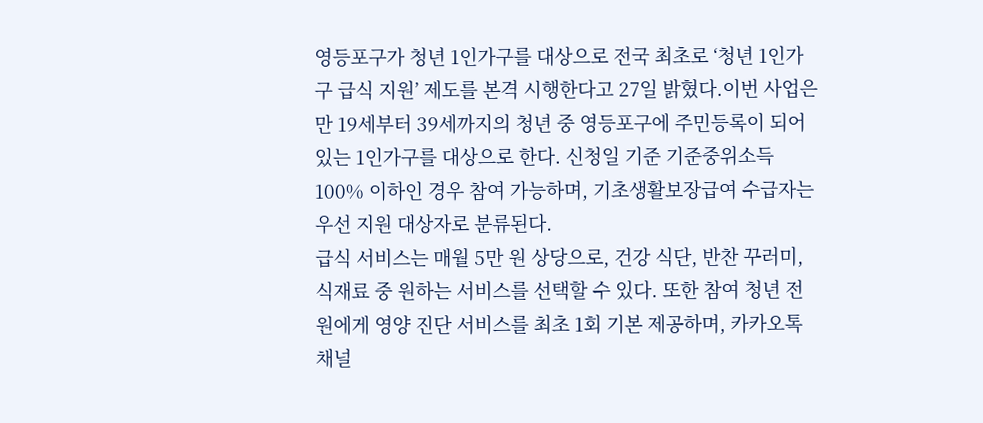영등포구가 청년 1인가구를 대상으로 전국 최초로 ‘청년 1인가구 급식 지원’ 제도를 본격 시행한다고 27일 밝혔다.이번 사업은 만 19세부터 39세까지의 청년 중 영등포구에 주민등록이 되어 있는 1인가구를 대상으로 한다. 신청일 기준 기준중위소득 100% 이하인 경우 참여 가능하며, 기초생활보장급여 수급자는 우선 지원 대상자로 분류된다.
급식 서비스는 매월 5만 원 상당으로, 건강 식단, 반찬 꾸러미, 식재료 중 원하는 서비스를 선택할 수 있다. 또한 참여 청년 전원에게 영양 진단 서비스를 최초 1회 기본 제공하며, 카카오톡 채널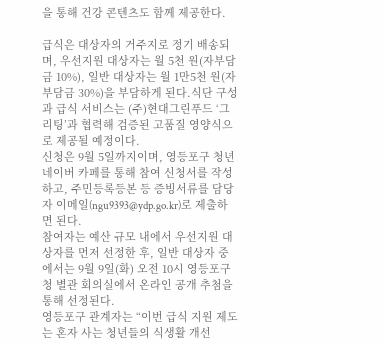을 통해 건강 콘텐츠도 함께 제공한다.

급식은 대상자의 거주지로 정기 배송되며, 우선지원 대상자는 월 5천 원(자부담금 10%), 일반 대상자는 월 1만5천 원(자부담금 30%)을 부담하게 된다.식단 구성과 급식 서비스는 (주)현대그린푸드 ‘그리팅’과 협력해 검증된 고품질 영양식으로 제공될 예정이다.
신청은 9월 5일까지이며, 영등포구 청년 네이버 카페를 통해 참여 신청서를 작성하고, 주민등록등본 등 증빙서류를 담당자 이메일(ngu9393@ydp.go.kr)로 제출하면 된다.
참여자는 예산 규모 내에서 우선지원 대상자를 먼저 선정한 후, 일반 대상자 중에서는 9월 9일(화) 오전 10시 영등포구청 별관 회의실에서 온라인 공개 추첨을 통해 선정된다.
영등포구 관계자는 “이번 급식 지원 제도는 혼자 사는 청년들의 식생활 개선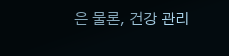은 물론, 건강 관리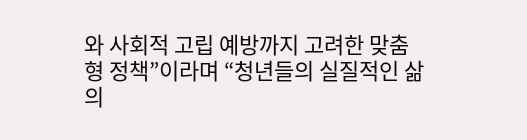와 사회적 고립 예방까지 고려한 맞춤형 정책”이라며 “청년들의 실질적인 삶의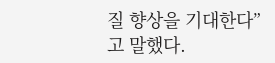질 향상을 기대한다”고 말했다.